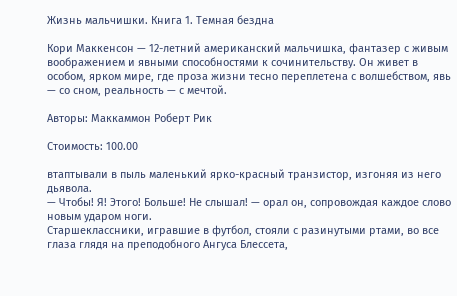Жизнь мальчишки. Книга 1. Темная бездна

Кори Маккенсон — 12-летний американский мальчишка, фантазер с живым воображением и явными способностями к сочинительству. Он живет в особом, ярком мире, где проза жизни тесно переплетена с волшебством, явь — со сном, реальность — с мечтой.

Авторы: Маккаммон Роберт Рик

Стоимость: 100.00

втаптывали в пыль маленький ярко-красный транзистор, изгоняя из него дьявола.
— Чтобы! Я! Этого! Больше! Не слышал! — орал он, сопровождая каждое слово новым ударом ноги.
Старшеклассники, игравшие в футбол, стояли с разинутыми ртами, во все глаза глядя на преподобного Ангуса Блессета,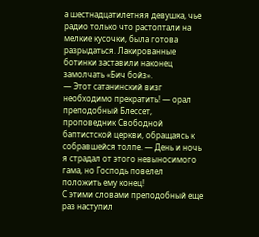а шестнадцатилетняя девушка, чье радио только что растоптали на мелкие кусочки, была готова разрыдаться. Лакированные ботинки заставили наконец замолчать «Бич бойз».
— Этот сатанинский визг необходимо прекратить! — орал преподобный Блессет, проповедник Свободной баптистской церкви, обращаясь к собравшейся толпе. — День и ночь я страдал от этого невыносимого гама, но Господь повелел положить ему конец!
С этими словами преподобный еще раз наступил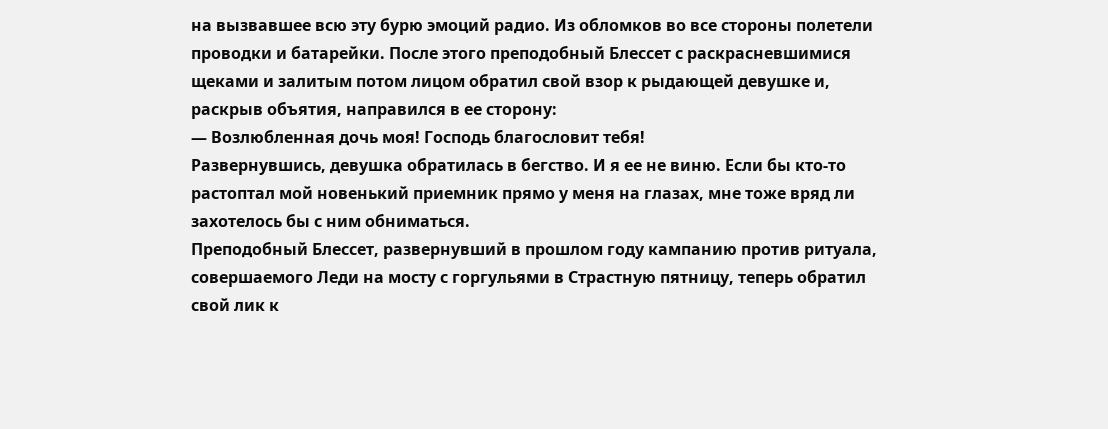на вызвавшее всю эту бурю эмоций радио. Из обломков во все стороны полетели проводки и батарейки. После этого преподобный Блессет с раскрасневшимися щеками и залитым потом лицом обратил свой взор к рыдающей девушке и, раскрыв объятия, направился в ее сторону:
— Возлюбленная дочь моя! Господь благословит тебя!
Развернувшись, девушка обратилась в бегство. И я ее не виню. Если бы кто-то растоптал мой новенький приемник прямо у меня на глазах, мне тоже вряд ли захотелось бы с ним обниматься.
Преподобный Блессет, развернувший в прошлом году кампанию против ритуала, совершаемого Леди на мосту с горгульями в Страстную пятницу, теперь обратил свой лик к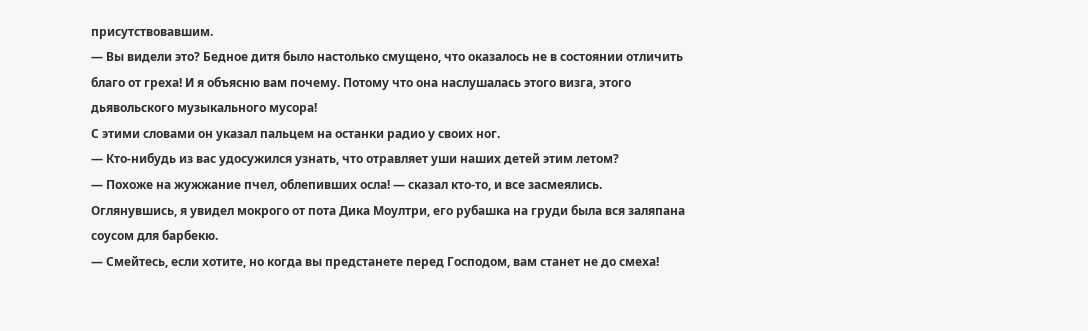присутствовавшим.
— Вы видели это? Бедное дитя было настолько смущено, что оказалось не в состоянии отличить благо от греха! И я объясню вам почему. Потому что она наслушалась этого визга, этого дьявольского музыкального мусора!
С этими словами он указал пальцем на останки радио у своих ног.
— Кто-нибудь из вас удосужился узнать, что отравляет уши наших детей этим летом?
— Похоже на жужжание пчел, облепивших осла! — сказал кто-то, и все засмеялись.
Оглянувшись, я увидел мокрого от пота Дика Моултри, его рубашка на груди была вся заляпана соусом для барбекю.
— Смейтесь, если хотите, но когда вы предстанете перед Господом, вам станет не до смеха!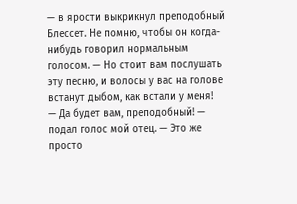— в ярости выкрикнул преподобный Блессет. Не помню, чтобы он когда-нибудь говорил нормальным голосом. — Но стоит вам послушать эту песню, и волосы у вас на голове встанут дыбом, как встали у меня!
— Да будет вам, преподобный! — подал голос мой отец. — Это же просто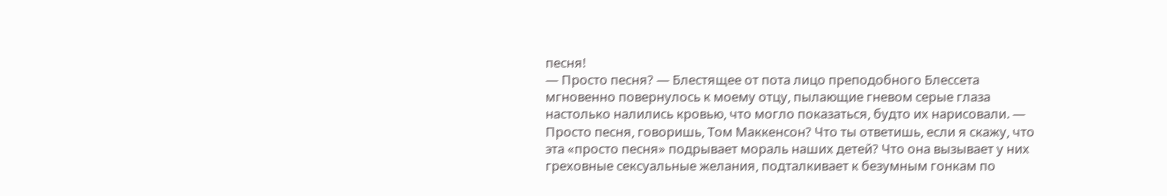песня!
— Просто песня? — Блестящее от пота лицо преподобного Блессета мгновенно повернулось к моему отцу, пылающие гневом серые глаза настолько налились кровью, что могло показаться, будто их нарисовали. — Просто песня, говоришь, Том Маккенсон? Что ты ответишь, если я скажу, что эта «просто песня» подрывает мораль наших детей? Что она вызывает у них греховные сексуальные желания, подталкивает к безумным гонкам по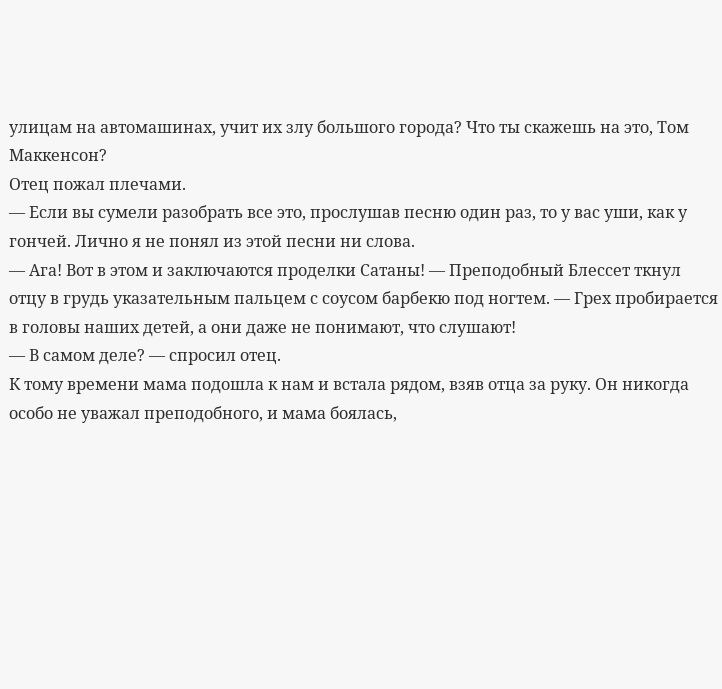улицам на автомашинах, учит их злу большого города? Что ты скажешь на это, Том Маккенсон?
Отец пожал плечами.
— Если вы сумели разобрать все это, прослушав песню один раз, то у вас уши, как у гончей. Лично я не понял из этой песни ни слова.
— Ага! Вот в этом и заключаются проделки Сатаны! — Преподобный Блессет ткнул отцу в грудь указательным пальцем с соусом барбекю под ногтем. — Грех пробирается в головы наших детей, а они даже не понимают, что слушают!
— В самом деле? — спросил отец.
К тому времени мама подошла к нам и встала рядом, взяв отца за руку. Он никогда особо не уважал преподобного, и мама боялась,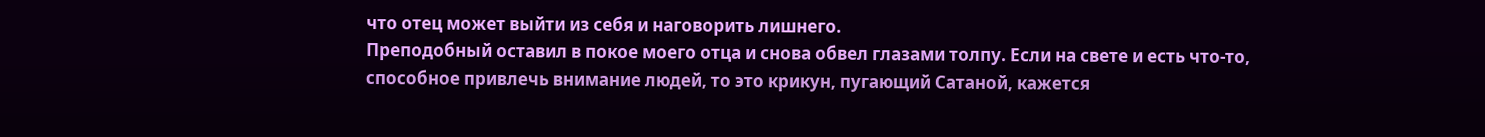что отец может выйти из себя и наговорить лишнего.
Преподобный оставил в покое моего отца и снова обвел глазами толпу. Если на свете и есть что-то, способное привлечь внимание людей, то это крикун, пугающий Сатаной, кажется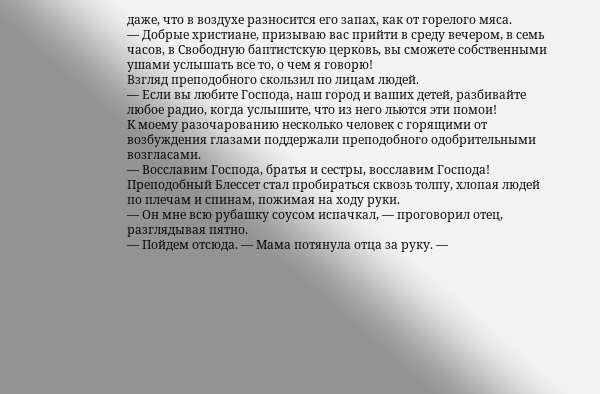даже, что в воздухе разносится его запах, как от горелого мяса.
— Добрые христиане, призываю вас прийти в среду вечером, в семь часов, в Свободную баптистскую церковь, вы сможете собственными ушами услышать все то, о чем я говорю!
Взгляд преподобного скользил по лицам людей.
— Если вы любите Господа, наш город и ваших детей, разбивайте любое радио, когда услышите, что из него льются эти помои!
К моему разочарованию несколько человек с горящими от возбуждения глазами поддержали преподобного одобрительными возгласами.
— Восславим Господа, братья и сестры, восславим Господа!
Преподобный Блессет стал пробираться сквозь толпу, хлопая людей по плечам и спинам, пожимая на ходу руки.
— Он мне всю рубашку соусом испачкал, — проговорил отец, разглядывая пятно.
— Пойдем отсюда. — Мама потянула отца за руку. —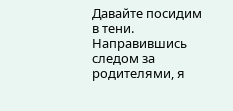Давайте посидим в тени.
Направившись следом за родителями, я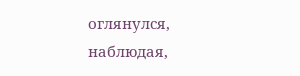оглянулся, наблюдая,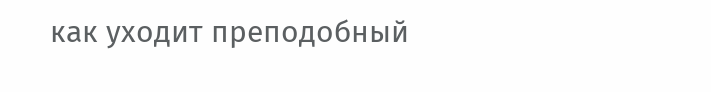как уходит преподобный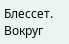Блессет. Вокруг